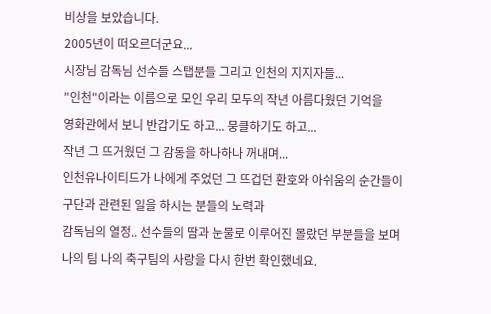비상을 보았습니다.
2005년이 떠오르더군요...
시장님 감독님 선수들 스탭분들 그리고 인천의 지지자들...
"인천"이라는 이름으로 모인 우리 모두의 작년 아름다웠던 기억을
영화관에서 보니 반갑기도 하고... 뭉클하기도 하고...
작년 그 뜨거웠던 그 감동을 하나하나 꺼내며...
인천유나이티드가 나에게 주었던 그 뜨겁던 환호와 아쉬움의 순간들이
구단과 관련된 일을 하시는 분들의 노력과
감독님의 열정.. 선수들의 땀과 눈물로 이루어진 몰랐던 부분들을 보며
나의 팀 나의 축구팀의 사랑을 다시 한번 확인했네요.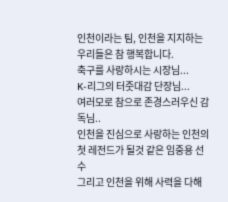인천이라는 팀, 인천을 지지하는 우리들은 참 행복합니다.
축구를 사랑하시는 시장님...
K-리그의 터줏대감 단장님...
여러모로 참으로 존경스러우신 감독님..
인천을 진심으로 사랑하는 인천의 첫 레전드가 될것 같은 임중용 선수
그리고 인천을 위해 사력을 다해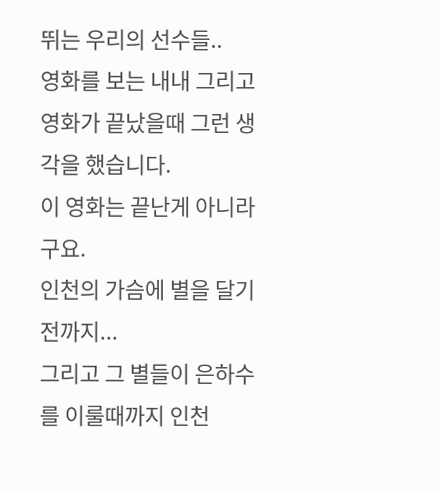뛰는 우리의 선수들..
영화를 보는 내내 그리고 영화가 끝났을때 그런 생각을 했습니다.
이 영화는 끝난게 아니라구요.
인천의 가슴에 별을 달기 전까지...
그리고 그 별들이 은하수를 이룰때까지 인천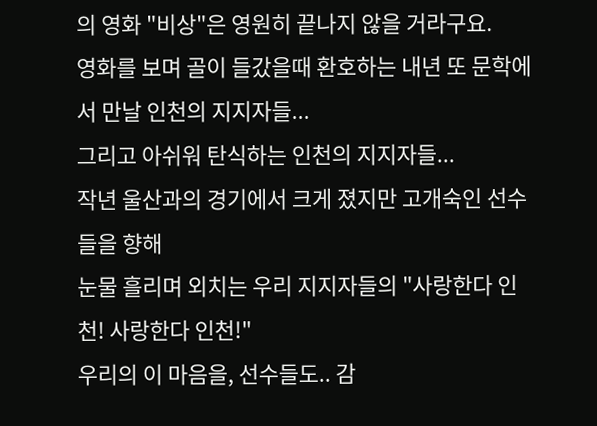의 영화 "비상"은 영원히 끝나지 않을 거라구요.
영화를 보며 골이 들갔을때 환호하는 내년 또 문학에서 만날 인천의 지지자들...
그리고 아쉬워 탄식하는 인천의 지지자들...
작년 울산과의 경기에서 크게 졌지만 고개숙인 선수들을 향해
눈물 흘리며 외치는 우리 지지자들의 "사랑한다 인천! 사랑한다 인천!"
우리의 이 마음을, 선수들도.. 감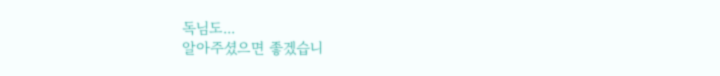독님도...
알아주셨으면 좋겠습니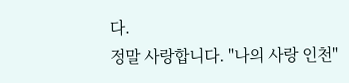다.
정말 사랑합니다. "나의 사랑 인천"